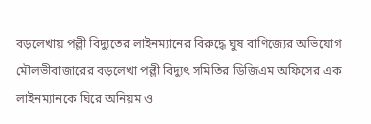বড়লেখায় পল্লী বিদ্যুতের লাইনম্যানের বিরুদ্ধে ঘুষ বাণিজ্যের অভিযোগ
মৌলভীবাজারের বড়লেখা পল্লী বিদ্যুৎ সমিতির ডিজিএম অফিসের এক লাইনম্যানকে ঘিরে অনিয়ম ও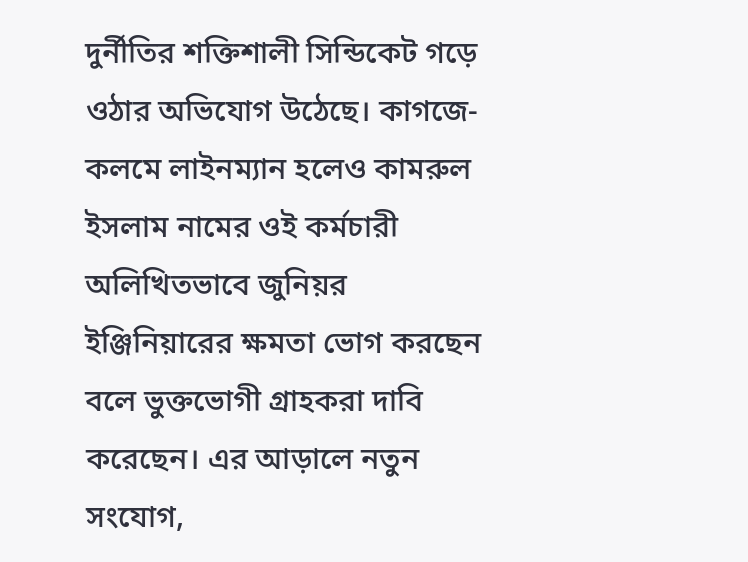দুর্নীতির শক্তিশালী সিন্ডিকেট গড়ে ওঠার অভিযোগ উঠেছে। কাগজে-কলমে লাইনম্যান হলেও কামরুল ইসলাম নামের ওই কর্মচারী অলিখিতভাবে জুনিয়র ইঞ্জিনিয়ারের ক্ষমতা ভোগ করছেন বলে ভুক্তভোগী গ্রাহকরা দাবি করেছেন। এর আড়ালে নতুন সংযোগ,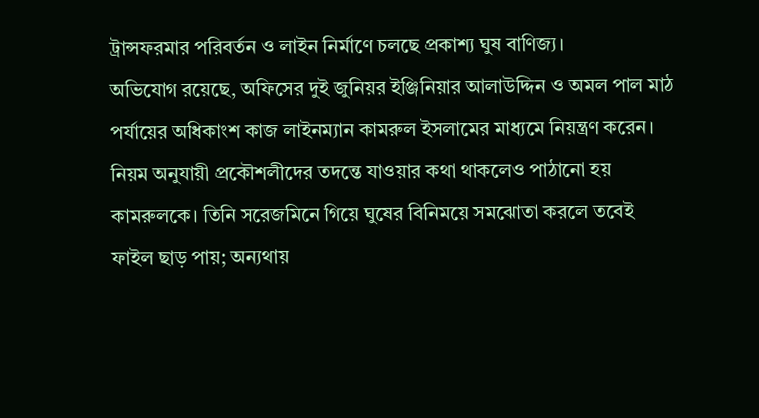ট্রান্সফরমার পরিবর্তন ও লাইন নির্মাণে চলছে প্রকাশ্য ঘুষ বাণিজ্য।
অভিযোগ রয়েছে, অফিসের দুই জুনিয়র ইঞ্জিনিয়ার আলাউদ্দিন ও অমল পাল মাঠ পর্যায়ের অধিকাংশ কাজ লাইনম্যান কামরুল ইসলামের মাধ্যমে নিয়ন্ত্রণ করেন। নিয়ম অনুযায়ী প্রকৌশলীদের তদন্তে যাওয়ার কথা থাকলেও পাঠানো হয় কামরুলকে। তিনি সরেজমিনে গিয়ে ঘুষের বিনিময়ে সমঝোতা করলে তবেই ফাইল ছাড় পায়; অন্যথায়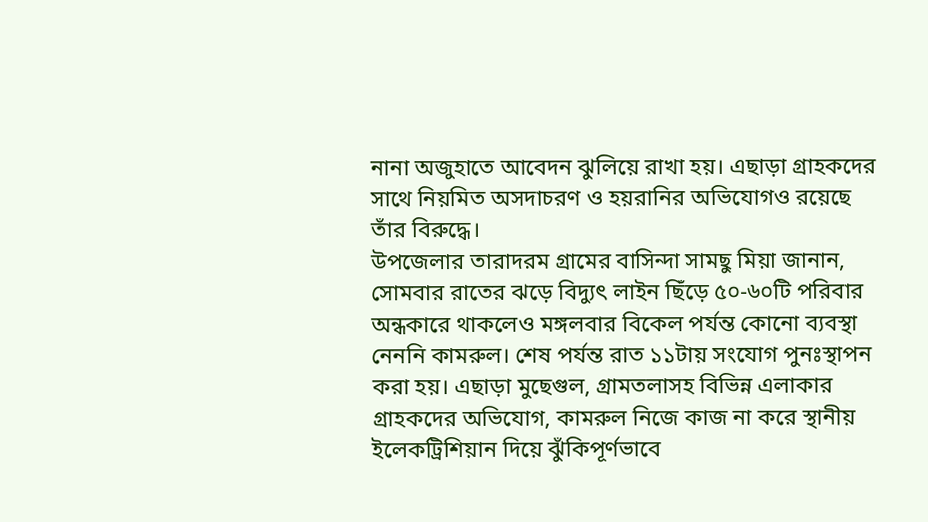নানা অজুহাতে আবেদন ঝুলিয়ে রাখা হয়। এছাড়া গ্রাহকদের সাথে নিয়মিত অসদাচরণ ও হয়রানির অভিযোগও রয়েছে তাঁর বিরুদ্ধে।
উপজেলার তারাদরম গ্রামের বাসিন্দা সামছু মিয়া জানান, সোমবার রাতের ঝড়ে বিদ্যুৎ লাইন ছিঁড়ে ৫০-৬০টি পরিবার অন্ধকারে থাকলেও মঙ্গলবার বিকেল পর্যন্ত কোনো ব্যবস্থা নেননি কামরুল। শেষ পর্যন্ত রাত ১১টায় সংযোগ পুনঃস্থাপন করা হয়। এছাড়া মুছেগুল, গ্রামতলাসহ বিভিন্ন এলাকার গ্রাহকদের অভিযোগ, কামরুল নিজে কাজ না করে স্থানীয় ইলেকট্রিশিয়ান দিয়ে ঝুঁকিপূর্ণভাবে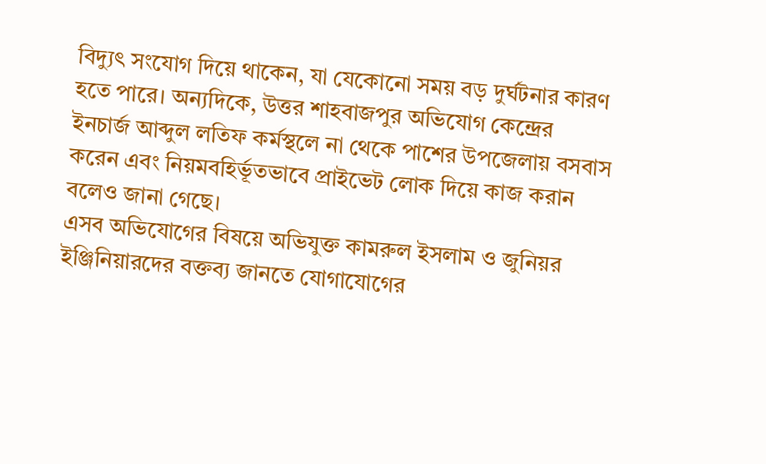বিদ্যুৎ সংযোগ দিয়ে থাকেন, যা যেকোনো সময় বড় দুর্ঘটনার কারণ হতে পারে। অন্যদিকে, উত্তর শাহবাজপুর অভিযোগ কেন্দ্রের ইনচার্জ আব্দুল লতিফ কর্মস্থলে না থেকে পাশের উপজেলায় বসবাস করেন এবং নিয়মবহির্ভূতভাবে প্রাইভেট লোক দিয়ে কাজ করান বলেও জানা গেছে।
এসব অভিযোগের বিষয়ে অভিযুক্ত কামরুল ইসলাম ও জুনিয়র ইঞ্জিনিয়ারদের বক্তব্য জানতে যোগাযোগের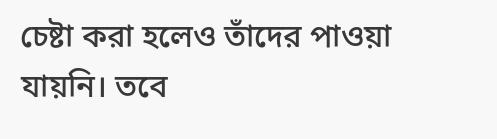চেষ্টা করা হলেও তাঁদের পাওয়া যায়নি। তবে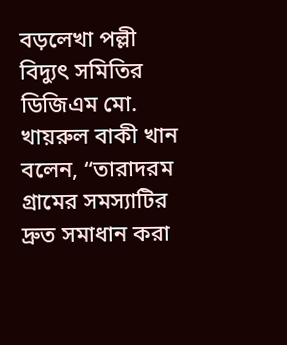বড়লেখা পল্লী বিদ্যুৎ সমিতির ডিজিএম মো. খায়রুল বাকী খান বলেন, “তারাদরম গ্রামের সমস্যাটির দ্রুত সমাধান করা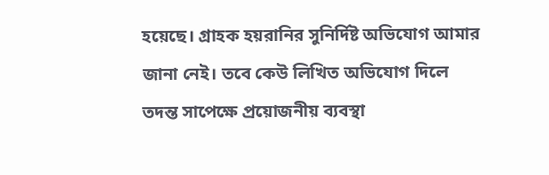হয়েছে। গ্রাহক হয়রানির সুনির্দিষ্ট অভিযোগ আমার জানা নেই। তবে কেউ লিখিত অভিযোগ দিলে তদন্ত সাপেক্ষে প্রয়োজনীয় ব্যবস্থা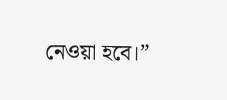নেওয়া হবে।”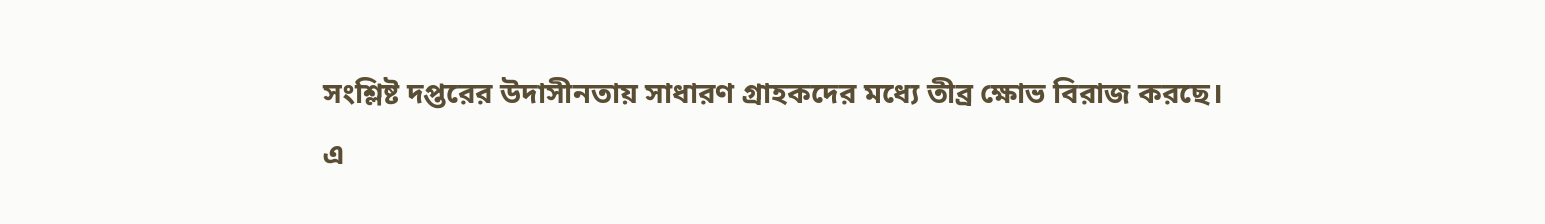সংশ্লিষ্ট দপ্তরের উদাসীনতায় সাধারণ গ্রাহকদের মধ্যে তীব্র ক্ষোভ বিরাজ করছে।
এ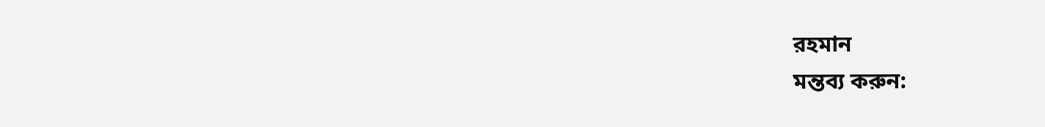রহমান
মন্তব্য করুন: